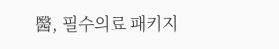醫, 필수의료 패키지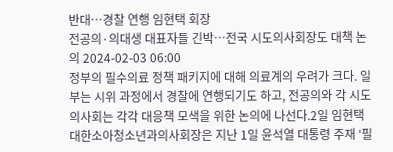반대…경찰 연행 임현택 회장
전공의·의대생 대표자들 긴박…전국 시도의사회장도 대책 논의 2024-02-03 06:00
정부의 필수의료 정책 패키지에 대해 의료계의 우려가 크다. 일부는 시위 과정에서 경찰에 연행되기도 하고, 전공의와 각 시도의사회는 각각 대응책 모색을 위한 논의에 나선다.2일 임현택 대한소아청소년과의사회장은 지난 1일 윤석열 대통령 주재 ‘필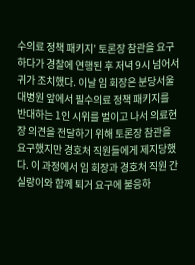수의료 정책 패키지’ 토론장 참관을 요구하다가 경찰에 연행된 후 저녁 9시 넘어서 귀가 조치했다. 이날 임 회장은 분당서울대병원 앞에서 필수의료 정책 패키지를 반대하는 1인 시위를 벌이고 나서 의료현장 의견을 전달하기 위해 토론장 참관을 요구했지만 경호처 직원들에게 제지당했다. 이 과정에서 임 회장과 경호처 직원 간 실랑이와 함께 퇴거 요구에 불응하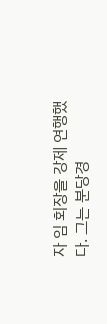자 임 회장을 강제 연행했다. 그는 분당경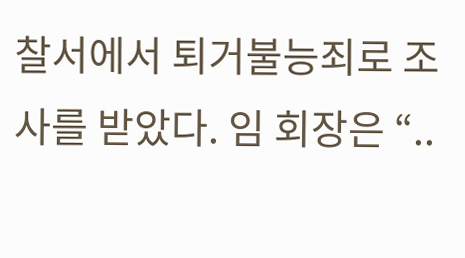찰서에서 퇴거불능죄로 조사를 받았다. 임 회장은 “..